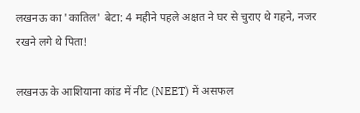लखनऊ का 'कातिल' बेटा: 4 महीने पहले अक्षत ने घर से चुराए थे गहने, नजर रखने लगे थे पिता!

लखनऊ के आशियाना कांड में नीट (NEET) में असफल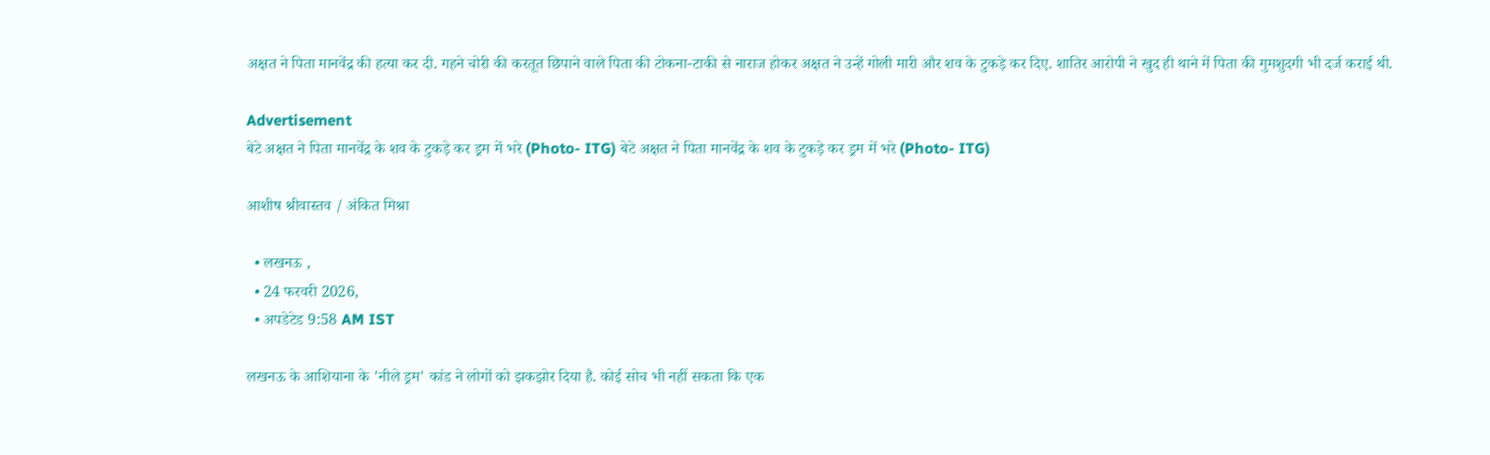अक्षत ने पिता मानवेंद्र की हत्या कर दी. गहने चोरी की करतूत छिपाने वाले पिता की टोकना-टाकी से नाराज होकर अक्षत ने उन्हें गोली मारी और शव के टुकड़े कर दिए. शातिर आरोपी ने खुद ही थाने में पिता की गुमशुदगी भी दर्ज कराई थी.

Advertisement
बेटे अक्षत ने पिता मानवेंद्र के शव के टुकड़े कर ड्रम में भरे (Photo- ITG) बेटे अक्षत ने पिता मानवेंद्र के शव के टुकड़े कर ड्रम में भरे (Photo- ITG)

आशीष श्रीवास्तव / अंकित मिश्रा

  • लखनऊ ,
  • 24 फरवरी 2026,
  • अपडेटेड 9:58 AM IST

लखनऊ के आशियाना के 'नीले ड्रम' कांड ने लोगों को झकझोर दिया है. कोई सोच भी नहीं सकता कि एक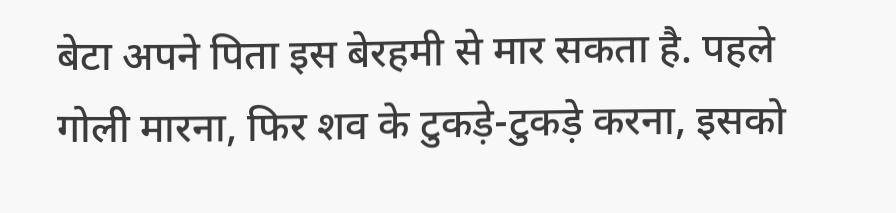बेटा अपने पिता इस बेरहमी से मार सकता है. पहले गोली मारना, फिर शव के टुकड़े-टुकड़े करना, इसको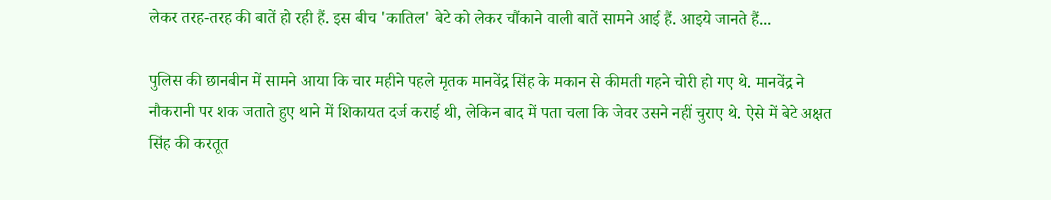लेकर तरह-तरह की बातें हो रही हैं. इस बीच 'कातिल' बेटे को लेकर चौंकाने वाली बातें सामने आई हैं. आइये जानते हैं...

पुलिस की छानबीन में सामने आया कि चार महीने पहले मृतक मानवेंद्र सिंह के मकान से कीमती गहने चोरी हो गए थे. मानवेंद्र ने नौकरानी पर शक जताते हुए थाने में शिकायत दर्ज कराई थी, लेकिन बाद में पता चला कि जेवर उसने नहीं चुराए थे. ऐसे में बेटे अक्षत सिंह की करतूत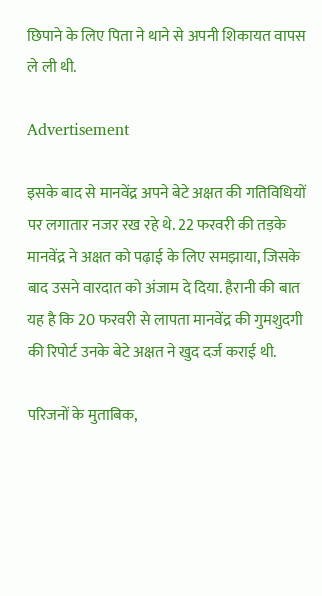छिपाने के लिए पिता ने थाने से अपनी शिकायत वापस ले ली थी.

Advertisement

इसके बाद से मानवेंद्र अपने बेटे अक्षत की गतिविधियों पर लगातार नजर रख रहे थे. 22 फरवरी की तड़के मानवेंद्र ने अक्षत को पढ़ाई के लिए समझाया, जिसके बाद उसने वारदात को अंजाम दे दिया. हैरानी की बात यह है कि 20 फरवरी से लापता मानवेंद्र की गुमशुदगी की रिपोर्ट उनके बेटे अक्षत ने खुद दर्ज कराई थी.

परिजनों के मुताबिक,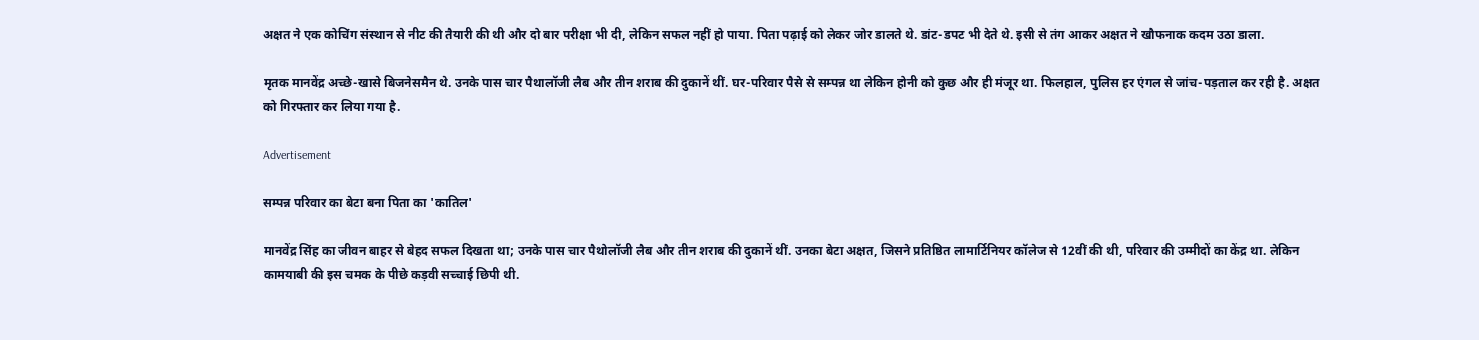अक्षत ने एक कोचिंग संस्थान से नीट की तैयारी की थी और दो बार परीक्षा भी दी, लेकिन सफल नहीं हो पाया. पिता पढ़ाई को लेकर जोर डालते थे. डांट-डपट भी देते थे. इसी से तंग आकर अक्षत ने खौफनाक कदम उठा डाला.

मृतक मानवेंद्र अच्छे-खासे बिजनेसमैन थे. उनके पास चार पैथालॉजी लैब और तीन शराब की दुकानें थीं. घर-परिवार पैसे से सम्पन्न था लेकिन होनी को कुछ और ही मंजूर था. फिलहाल, पुलिस हर एंगल से जांच-पड़ताल कर रही है. अक्षत को गिरफ्तार कर लिया गया है.

Advertisement

सम्पन्न परिवार का बेटा बना पिता का 'कातिल'

मानवेंद्र सिंह का जीवन बाहर से बेहद सफल दिखता था; उनके पास चार पैथोलॉजी लैब और तीन शराब की दुकानें थीं. उनका बेटा अक्षत, जिसने प्रतिष्ठित लामार्टिनियर कॉलेज से 12वीं की थी, परिवार की उम्मीदों का केंद्र था. लेकिन कामयाबी की इस चमक के पीछे कड़वी सच्चाई छिपी थी.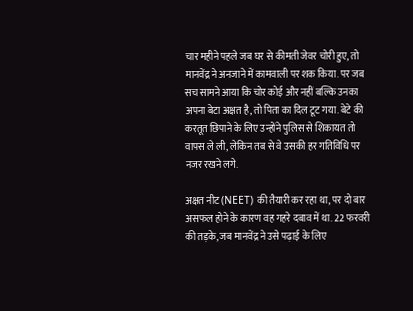चार महीने पहले जब घर से कीमती जेवर चोरी हुए, तो मानवेंद्र ने अनजाने में कामवाली पर शक किया. पर जब सच सामने आया कि चोर कोई और नहीं बल्कि उनका अपना बेटा अक्षत है, तो पिता का दिल टूट गया. बेटे की करतूत छिपाने के लिए उन्होंने पुलिस से शिकायत तो वापस ले ली, लेकिन तब से वे उसकी हर गतिविधि पर नजर रखने लगे.

अक्षत नीट (NEET) की तैयारी कर रहा था, पर दो बार असफल होने के कारण वह गहरे दबाव में था. 22 फरवरी की तड़के, जब मानवेंद्र ने उसे पढ़ाई के लिए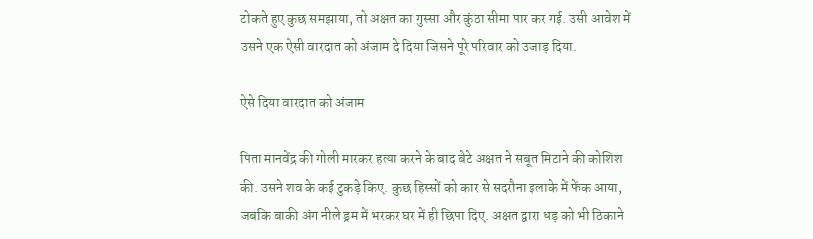टोकते हुए कुछ समझाया, तो अक्षत का गुस्सा और कुंठा सीमा पार कर गई. उसी आवेश में उसने एक ऐसी वारदात को अंजाम दे दिया जिसने पूरे परिवार को उजाड़ दिया.

ऐसे दिया वारदात को अंजाम

पिता मानवेंद्र की गोली मारकर हत्या करने के बाद बेटे अक्षत ने सबूत मिटाने की कोशिश की. उसने शव के कई टुकड़े किए. कुछ हिस्सों को कार से सदरौना इलाके में फेंक आया, जबकि बाकी अंग नीले ड्रम में भरकर घर में ही छिपा दिए. अक्षत द्वारा धड़ को भी ठिकाने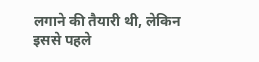लगाने की तैयारी थी, लेकिन इससे पहले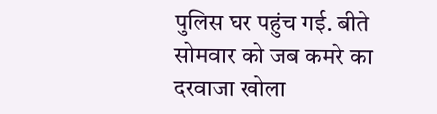पुलिस घर पहुंच गई. बीते सोमवार को जब कमरे का दरवाजा खोला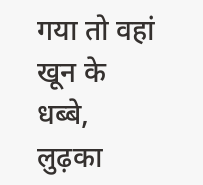गया तो वहां खून के धब्बे, लुढ़का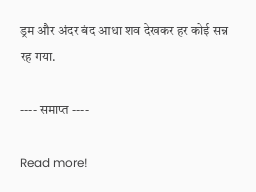ड्रम और अंदर बंद आधा शव देखकर हर कोई सन्न रह गया.

---- समाप्त ----

Read more!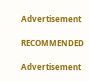Advertisement

RECOMMENDED

Advertisement